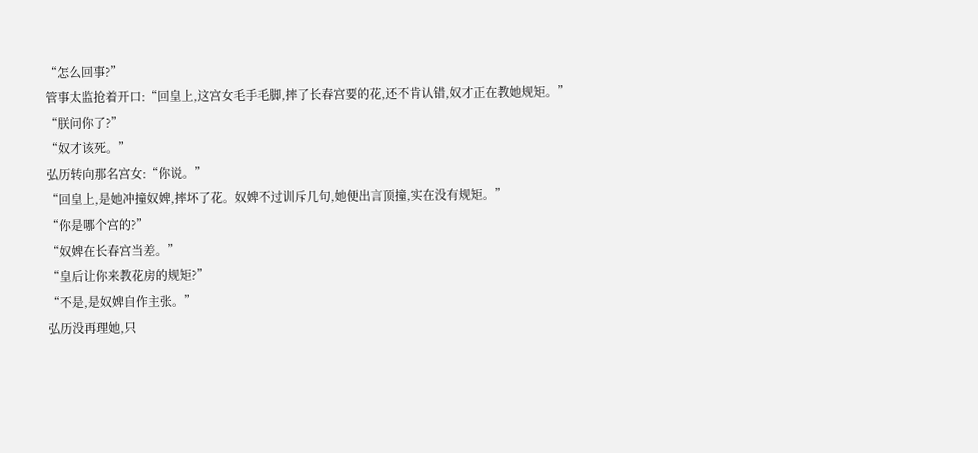“怎么回事?”
管事太监抢着开口:“回皇上,这宫女毛手毛脚,摔了长春宫要的花,还不肯认错,奴才正在教她规矩。”
“朕问你了?”
“奴才该死。”
弘历转向那名宫女:“你说。”
“回皇上,是她冲撞奴婢,摔坏了花。奴婢不过训斥几句,她便出言顶撞,实在没有规矩。”
“你是哪个宫的?”
“奴婢在长春宫当差。”
“皇后让你来教花房的规矩?”
“不是,是奴婢自作主张。”
弘历没再理她,只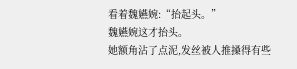看着魏嬿婉:“抬起头。”
魏嬿婉这才抬头。
她额角沾了点泥,发丝被人推搡得有些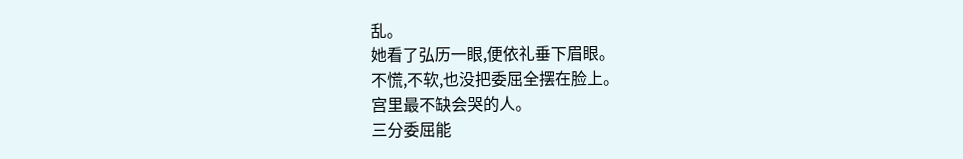乱。
她看了弘历一眼,便依礼垂下眉眼。
不慌,不软,也没把委屈全摆在脸上。
宫里最不缺会哭的人。
三分委屈能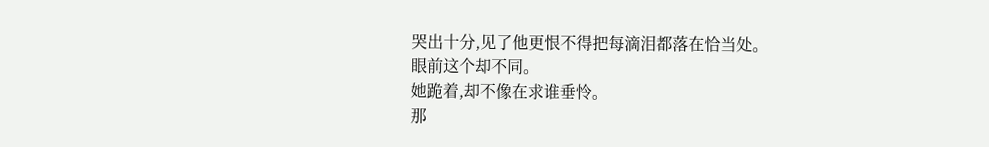哭出十分,见了他更恨不得把每滴泪都落在恰当处。
眼前这个却不同。
她跪着,却不像在求谁垂怜。
那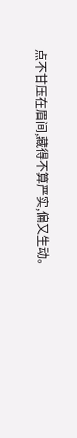点不甘压在眉间,藏得不算严实,偏又生动。